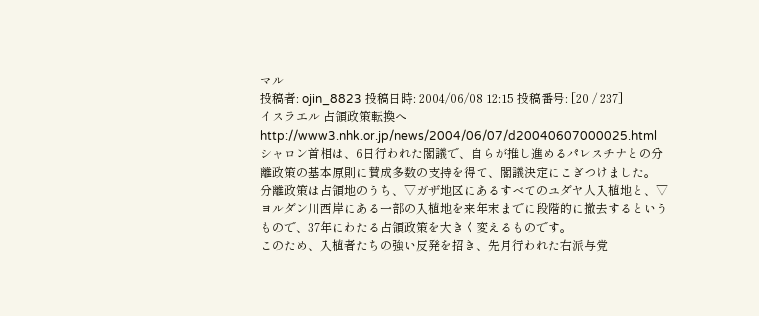マル
投稿者: ojin_8823 投稿日時: 2004/06/08 12:15 投稿番号: [20 / 237]
イスラエル 占領政策転換へ
http://www3.nhk.or.jp/news/2004/06/07/d20040607000025.html
シャロン首相は、6日行われた閣議で、自らが推し進めるパレスチナとの分離政策の基本原則に賛成多数の支持を得て、閣議決定にこぎつけました。
分離政策は占領地のうち、▽ガザ地区にあるすべてのユダヤ人入植地と、▽ヨルダン川西岸にある一部の入植地を来年末までに段階的に撤去するというもので、37年にわたる占領政策を大きく変えるものです。
このため、入植者たちの強い反発を招き、先月行われた右派与党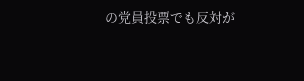の党員投票でも反対が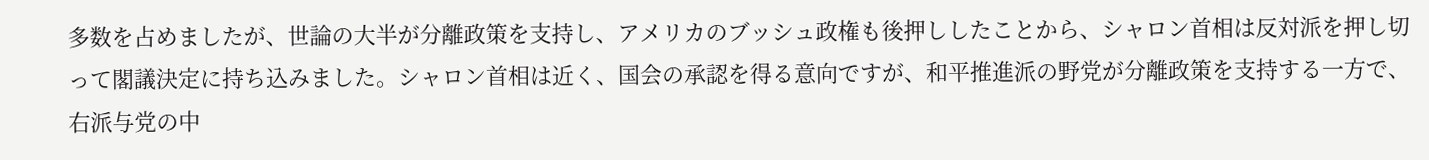多数を占めましたが、世論の大半が分離政策を支持し、アメリカのブッシュ政権も後押ししたことから、シャロン首相は反対派を押し切って閣議決定に持ち込みました。シャロン首相は近く、国会の承認を得る意向ですが、和平推進派の野党が分離政策を支持する一方で、右派与党の中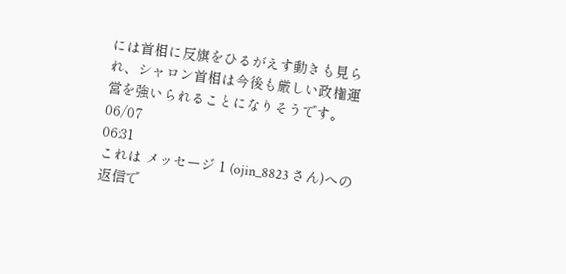には首相に反旗をひるがえす動きも見られ、シャロン首相は今後も厳しい政権運営を強いられることになりそうです。 06/07
06:31
これは メッセージ 1 (ojin_8823 さん)への返信で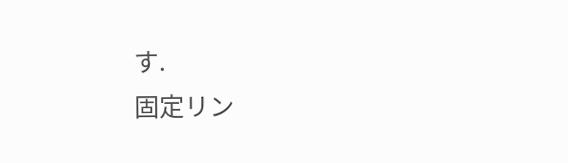す.
固定リン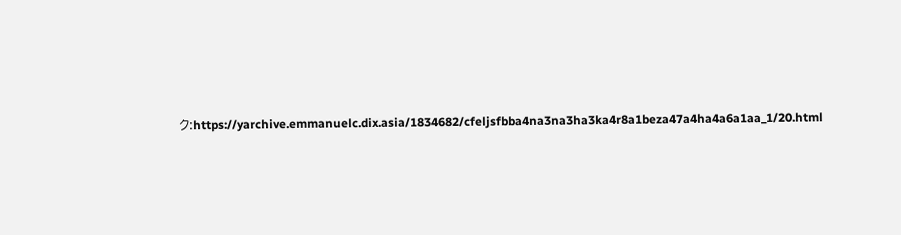ク:https://yarchive.emmanuelc.dix.asia/1834682/cfeljsfbba4na3na3ha3ka4r8a1beza47a4ha4a6a1aa_1/20.html